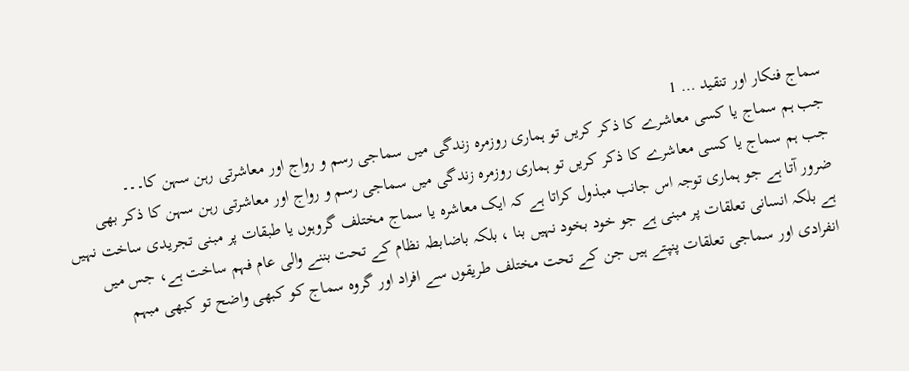سماج فنکار اور تنقید … 1
جب ہم سماج یا کسی معاشرے کا ذکر کریں تو ہماری روزمرہ زندگی میں سماجی رسم و رواج اور معاشرتی رہن سہن کا۔۔۔
جب ہم سماج یا کسی معاشرے کا ذکر کریں تو ہماری روزمرہ زندگی میں سماجی رسم و رواج اور معاشرتی رہن سہن کا ذکر بھی ضرور آتا ہے جو ہماری توجہ اس جانب مبذول کراتا ہے کہ ایک معاشرہ یا سماج مختلف گروہوں یا طبقات پر مبنی تجریدی ساخت نہیں ہے بلکہ انسانی تعلقات پر مبنی ہے جو خود بخود نہیں بنا ، بلکہ باضابطہ نظام کے تحت بننے والی عام فہم ساخت ہے، جس میں انفرادی اور سماجی تعلقات پنپتے ہیں جن کے تحت مختلف طریقوں سے افراد اور گروہ سماج کو کبھی واضح تو کبھی مبہم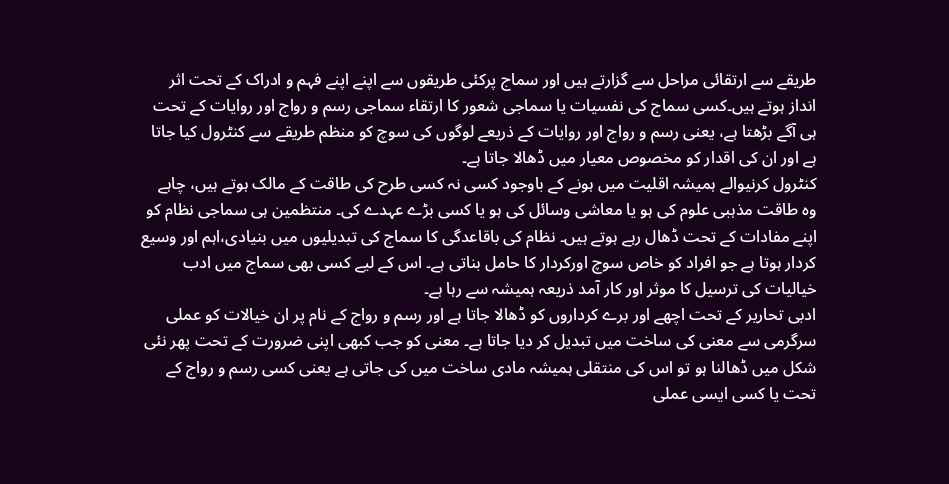طریقے سے ارتقائی مراحل سے گزارتے ہیں اور سماج پرکئی طریقوں سے اپنے اپنے فہم و ادراک کے تحت اثر انداز ہوتے ہیں۔کسی سماج کی نفسیات یا سماجی شعور کا ارتقاء سماجی رسم و رواج اور روایات کے تحت ہی آگے بڑھتا ہے، یعنی رسم و رواج اور روایات کے ذریعے لوگوں کی سوچ کو منظم طریقے سے کنٹرول کیا جاتا ہے اور ان کی اقدار کو مخصوص معیار میں ڈھالا جاتا ہے۔
کنٹرول کرنیوالے ہمیشہ اقلیت میں ہونے کے باوجود کسی نہ کسی طرح کی طاقت کے مالک ہوتے ہیں، چاہے وہ طاقت مذہبی علوم کی ہو یا معاشی وسائل کی ہو یا کسی بڑے عہدے کی۔ منتظمین ہی سماجی نظام کو اپنے مفادات کے تحت ڈھال رہے ہوتے ہیں۔ نظام کی باقاعدگی کا سماج کی تبدیلیوں میں بنیادی،اہم اور وسیع کردار ہوتا ہے جو افراد کو خاص سوچ اورکردار کا حامل بناتی ہے۔ اس کے لیے کسی بھی سماج میں ادب خیالیات کی ترسیل کا موثر اور کار آمد ذریعہ ہمیشہ سے رہا ہے۔
ادبی تحاریر کے تحت اچھے اور برے کرداروں کو ڈھالا جاتا ہے اور رسم و رواج کے نام پر ان خیالات کو عملی سرگرمی سے معنی کی ساخت میں تبدیل کر دیا جاتا ہے۔ معنی کو جب کبھی اپنی ضرورت کے تحت پھر نئی شکل میں ڈھالنا ہو تو اس کی منتقلی ہمیشہ مادی ساخت میں کی جاتی ہے یعنی کسی رسم و رواج کے تحت یا کسی ایسی عملی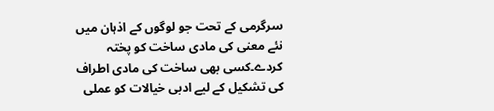سرگرمی کے تحت جو لوگوں کے اذہان میں نئے معنی کی مادی ساخت کو پختہ کردے۔کسی بھی ساخت کی مادی اطراف کی تشکیل کے لیے ادبی خیالات کو عملی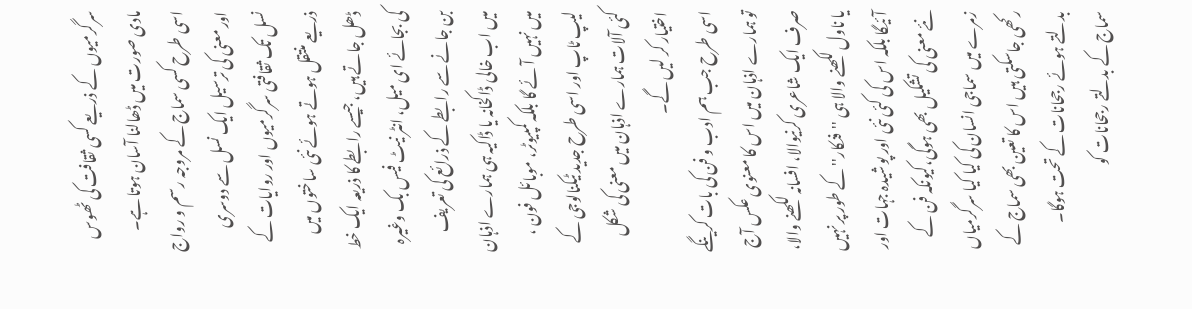سرگرمیوں کے ذریعے کسی ثقافت کی ٹھوس مادی صورت میں ڈھالنا آسان ہوتا ہے۔
اسی طرح کسی سماج کے مروجہ رسم و رواج اور معنی کی ترسیل ایک نسل سے دوسری نسل تک ثقافتی سرگرمیوں اور روایات کے ذریعے منتقل ہوتے ہوئے نئی ساختوں میں ڈھل جاتے ہیں، جیسے رابطے کا ذریعہ ایک خط کی بجائے ای میل، انٹر نیٹ فیس بک وغیرہ بن جانے سے رابطے کے ذرائع کی تعریف میں اب خالی ڈاکخانہ یا ڈاکیہ ہی ہمارے اذہان میں نہیں آئے گا بلکہ کمپیوٹر، موبائل فون ، لیپ ٹاپ اور اسی طرح جدید ٹیکنالوجی کے کئی آلات ہمارے اذہان میں معنی کی شکل اختیار کر لیں گے۔
اسی طرح جب ہم ادب و فن کی بات کرینگے تو ہمارے اذہان میں اس کا معنوی عکس آج صرف ایک شاعری کرنیوالا، افسانہ لکھنے والا، یا ناول لکھنے والا ہی ''فنکار'' کے طور پر نہیں آئیگا بلکہ اس کی کئی نئی اور پوشیدہ جہات اور نئے معنی کی تشکیل بھی ہوگی،کیونکہ فن کے زمرے میں سماجی انسان کی کیا کیا سرگرمیاں رکھی جاسکتی ہیں اس کا تعین بھی سماج کے بدلتے ہوئے رجحانات کے تحت ہوگا۔ سماج کے بدلتے رجحانات کو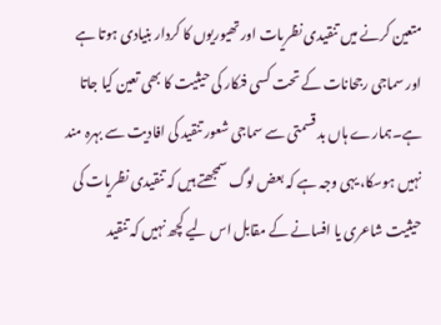متعین کرنے میں تنقیدی نظریات اور تھیوریوں کا کردار بنیادی ہوتا ہے اور سماجی رجحانات کے تحت کسی فنکار کی حیثیت کا بھی تعین کیا جاتا ہے۔ہمارے ہاں بد قسمتی سے سماجی شعور تنقید کی افادیت سے بہرہ مند نہیں ہوسکا، یہی وجہ ہے کہ بعض لوگ سمجھتے ہیں کہ تنقیدی نظریات کی حیثیت شاعری یا افسانے کے مقابل اس لیے کچھ نہیں کہ تنقید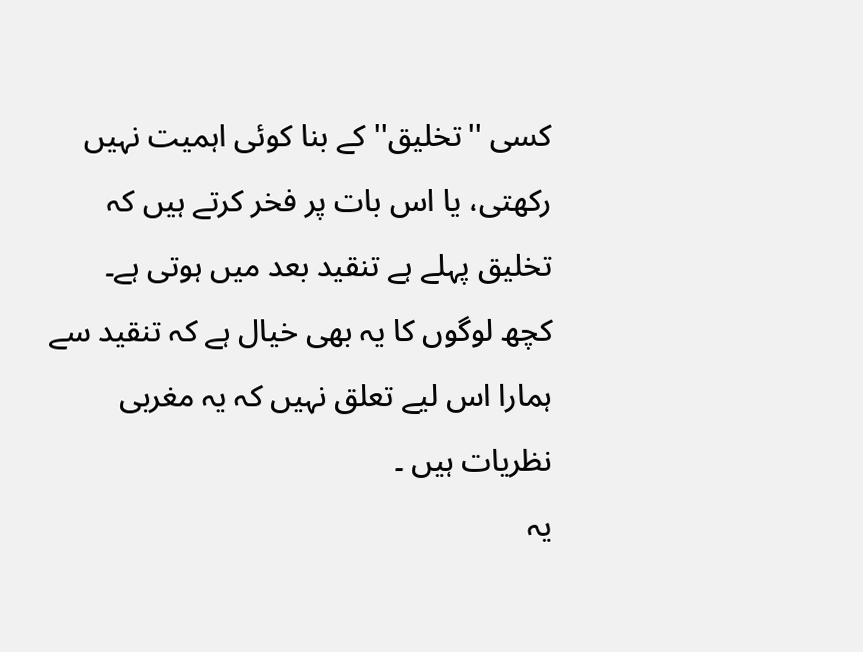کسی ''تخلیق'' کے بنا کوئی اہمیت نہیں رکھتی، یا اس بات پر فخر کرتے ہیں کہ تخلیق پہلے ہے تنقید بعد میں ہوتی ہے۔ کچھ لوگوں کا یہ بھی خیال ہے کہ تنقید سے ہمارا اس لیے تعلق نہیں کہ یہ مغربی نظریات ہیں ۔
یہ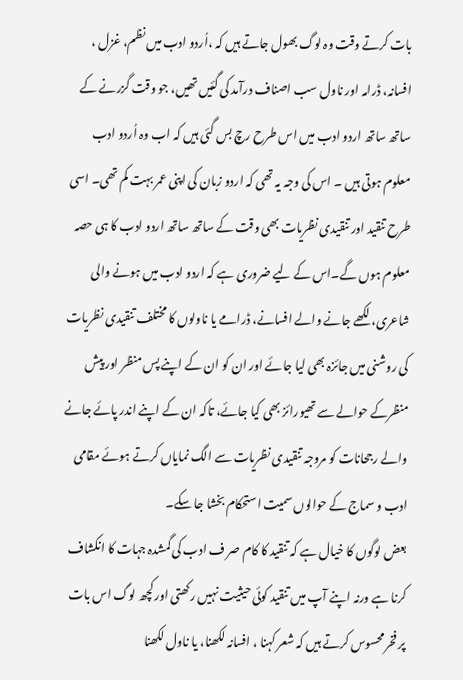بات کرتے وقت وہ لوگ بھول جاتے ہیں کہ ،اُردو ادب میں نظم، غزل ، افسانہ، ڈرامہ اور ناول سب اصناف درآمد کی گئیں تھیں، جو وقت گزرنے کے ساتھ ساتھ اردو ادب میں اس طرح رچ بس گئی ہیں کہ اب وہ اُردو ادب معلوم ہوتی ہیں ۔ اس کی وجہ یہ تھی کہ اردو زبان کی اپنی عمر بہت کم تھی۔ اسی طرح تنقید اور تنقیدی نظریات بھی وقت کے ساتھ ساتھ اردو ادب کا ہی حصہ معلوم ہوں گے۔اس کے لیے ضروری ہے کہ اردو ادب میں ہونے والی شاعری، لکھے جانے والے افسانے، ڈرامے یا ناولوں کا مختلف تنقیدی نظریات کی روشنی میں جائزہ بھی لیا جائے اور ان کو ان کے اپنے پس منظر اور پیش منظرکے حوالے سے تھیورائز بھی کیا جائے، تاکہ ان کے اپنے اندر پائے جانے والے رجحانات کو مروجہ تنقیدی نظریات سے الگ نمایاں کرتے ہوئے مقامی ادب و سماج کے حوالوں سمیت استحکام بخشا جا سکے۔
بعض لوگوں کا خیال ہے کہ تنقید کا کام صر ف ادب کی گمشدہ جہات کا انکشاف کرنا ہے ورنہ اپنے آپ میں تنقید کوئی حیثیت نہیں رکھتی اور کچھ لوگ اس بات پر فخر محسوس کرتے ہیں کہ شعر کہنا ، افسانہ لکھنا، یا ناول لکھنا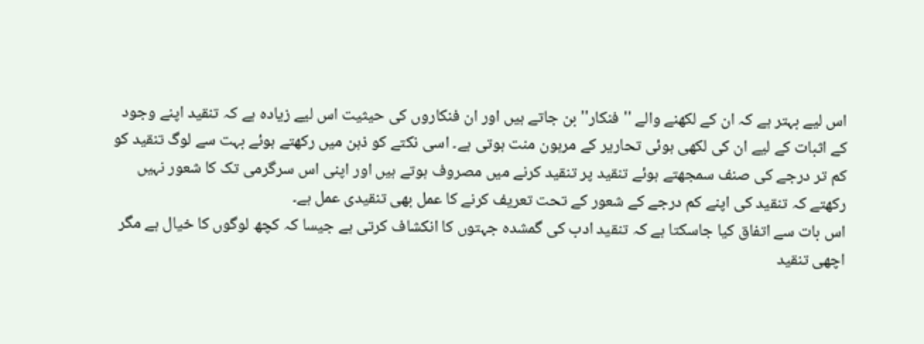اس لیے بہتر ہے کہ ان کے لکھنے والے ''فنکار'' بن جاتے ہیں اور ان فنکاروں کی حیثیت اس لیے زیادہ ہے کہ تنقید اپنے وجود کے اثبات کے لیے ان کی لکھی ہوئی تحاریر کے مرہون منت ہوتی ہے۔ اسی نکتے کو ذہن میں رکھتے ہوئے بہت سے لوگ تنقید کو کم تر درجے کی صنف سمجھتے ہوئے تنقید پر تنقید کرنے میں مصروف ہوتے ہیں اور اپنی اس سرگرمی تک کا شعور نہیں رکھتے کہ تنقید کی اپنے کم درجے کے شعور کے تحت تعریف کرنے کا عمل بھی تنقیدی عمل ہے۔
اس بات سے اتفاق کیا جاسکتا ہے کہ تنقید ادب کی گمشدہ جہتوں کا انکشاف کرتی ہے جیسا کہ کچھ لوگوں کا خیال ہے مگر اچھی تنقید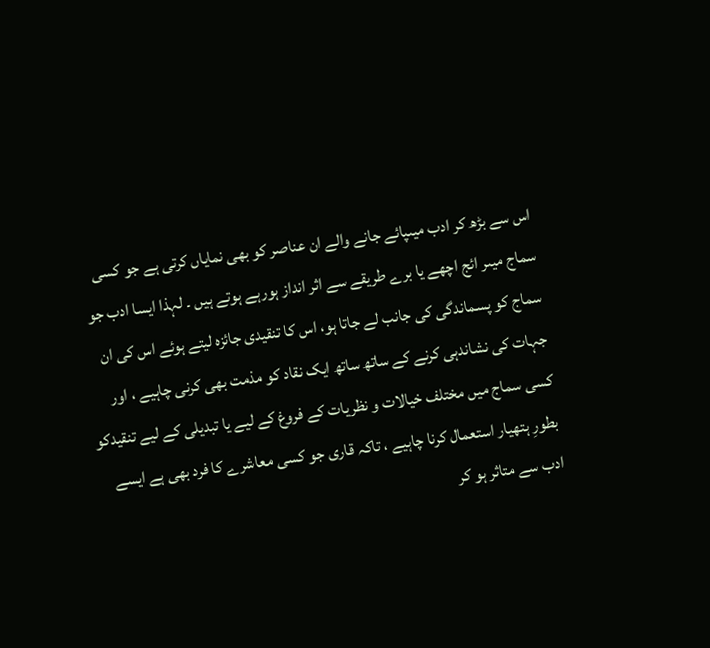اس سے بڑھ کر ادب میںپائے جانے والے ان عناصر کو بھی نمایاں کرتی ہے جو کسی سماج میںر ائج اچھے یا برے طریقے سے اثر انداز ہورہے ہوتے ہیں ۔ لہذا ایسا ادب جو سماج کو پسماندگی کی جانب لے جاتا ہو، اس کا تنقیدی جائزہ لیتے ہوئے اس کی ان جہات کی نشاندہی کرنے کے ساتھ ساتھ ایک نقاد کو مذمت بھی کرنی چاہیے ، اور کسی سماج میں مختلف خیالات و نظریات کے فروغ کے لیے یا تبدیلی کے لیے تنقیدکو بطورِ ہتھیار استعمال کرنا چاہیے ، تاکہ قاری جو کسی معاشرے کا فرد بھی ہے ایسے ادب سے متاثر ہو کر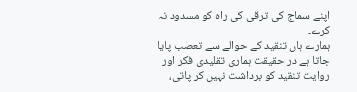اپنے سماج کی ترقی کی راہ کو مسدود نہ کرے۔
ہمارے ہاں تنقید کے حوالے سے تعصب پایا جاتا ہے در حقیقت ہماری تقلیدی فکر اور روایت تنقید کو برداشت نہیں کر پاتی،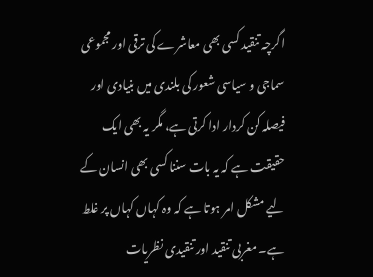اگرچہ تنقید کسی بھی معاشرے کی ترقی اور مجموعی سماجی و سیاسی شعور کی بلندی میں بنیادی اور فیصلہ کن کردار ادا کرتی ہے، مگر یہ بھی ایک حقیقت ہے کہ یہ بات سننا کسی بھی انسان کے لیے مشکل امر ہوتا ہے کہ وہ کہاں کہاں پر غلط ہے۔ مغربی تنقید اور تنقیدی نظریات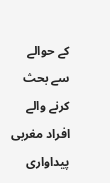کے حوالے سے بحث کرنے والے افراد مغربی پیداواری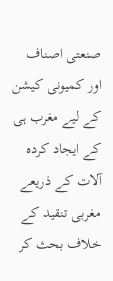صنعتی اصناف اور کمیونی کیشن کے لیے مغرب ہی کے ایجاد کردہ آلات کے ذریعے مغربی تنقید کے خلاف بحث کر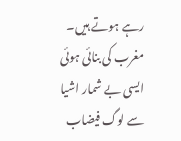رہے ہوتے ہیں۔ مغرب کی بنائی ہوئی ایسی بے شمار اشیا سے لوگ فیضاب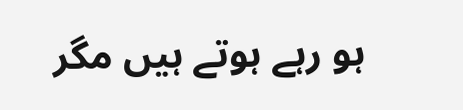ہو رہے ہوتے ہیں مگر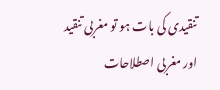تنقیدی کی بات ہو تو مغربی تنقید اور مغربی اصطلاحات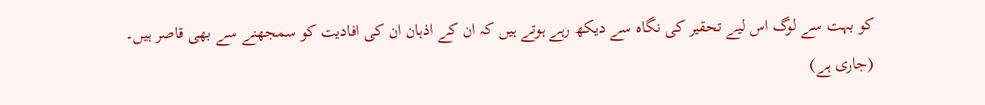کو بہت سے لوگ اس لیے تحقیر کی نگاہ سے دیکھ رہے ہوتے ہیں کہ ان کے اذہان ان کی افادیت کو سمجھنے سے بھی قاصر ہیں۔
(جاری ہے)